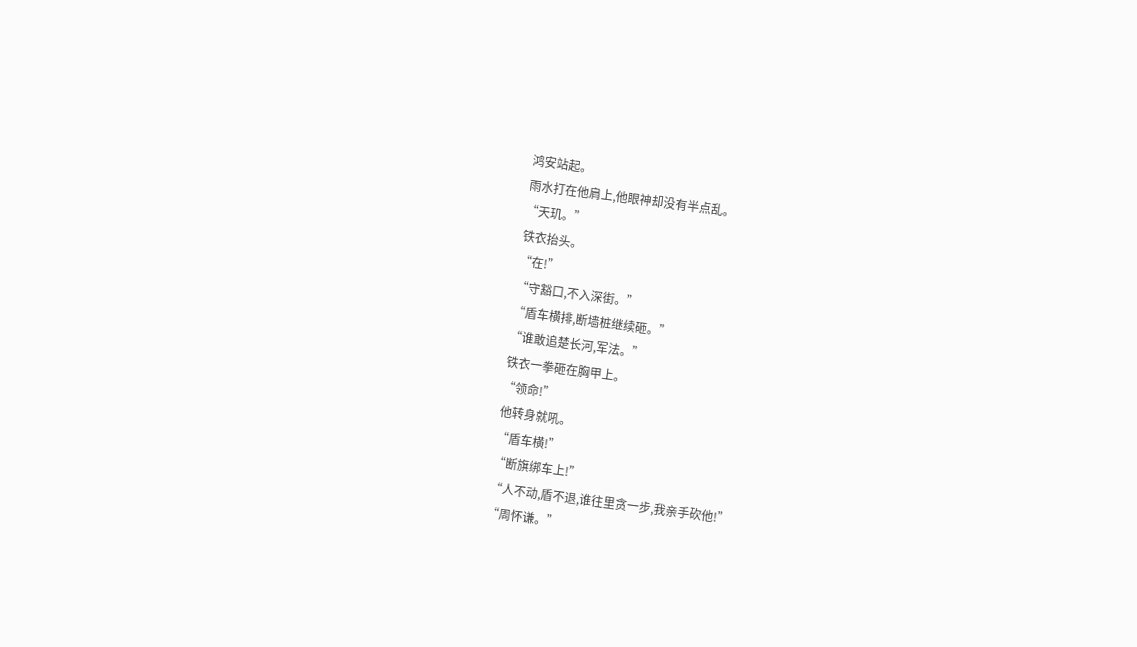鸿安站起。
雨水打在他肩上,他眼神却没有半点乱。
“天玑。”
铁衣抬头。
“在!”
“守豁口,不入深街。”
“盾车横排,断墙桩继续砸。”
“谁敢追楚长河,军法。”
铁衣一拳砸在胸甲上。
“领命!”
他转身就吼。
“盾车横!”
“断旗绑车上!”
“人不动,盾不退,谁往里贪一步,我亲手砍他!”
“周怀谦。”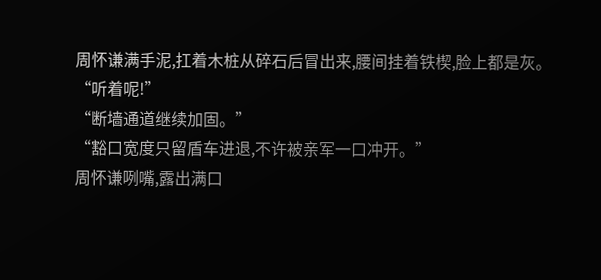周怀谦满手泥,扛着木桩从碎石后冒出来,腰间挂着铁楔,脸上都是灰。
“听着呢!”
“断墙通道继续加固。”
“豁口宽度只留盾车进退,不许被亲军一口冲开。”
周怀谦咧嘴,露出满口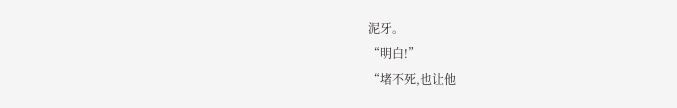泥牙。
“明白!”
“堵不死,也让他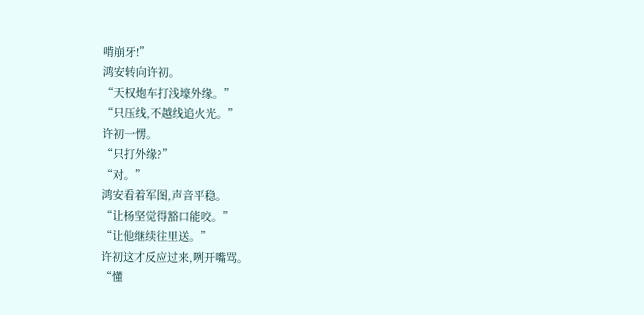啃崩牙!”
鸿安转向许初。
“天权炮车打浅壕外缘。”
“只压线,不越线追火光。”
许初一愣。
“只打外缘?”
“对。”
鸿安看着军图,声音平稳。
“让杨坚觉得豁口能咬。”
“让他继续往里送。”
许初这才反应过来,咧开嘴骂。
“懂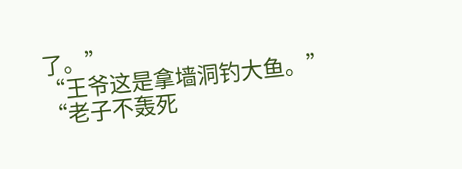了。”
“王爷这是拿墙洞钓大鱼。”
“老子不轰死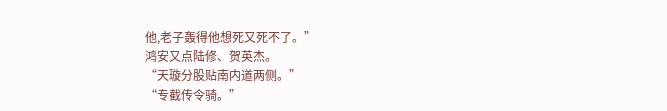他,老子轰得他想死又死不了。”
鸿安又点陆修、贺英杰。
“天璇分股贴南内道两侧。”
“专截传令骑。”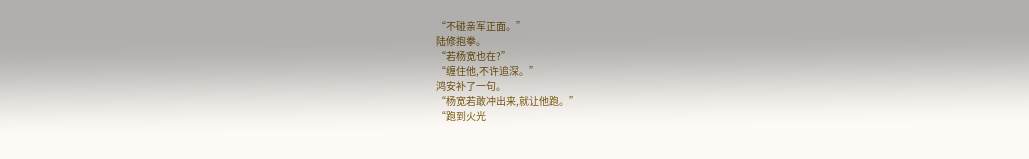“不碰亲军正面。”
陆修抱拳。
“若杨宽也在?”
“缠住他,不许追深。”
鸿安补了一句。
“杨宽若敢冲出来,就让他跑。”
“跑到火光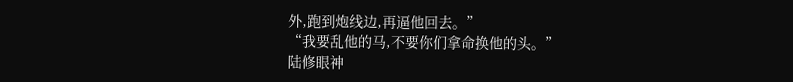外,跑到炮线边,再逼他回去。”
“我要乱他的马,不要你们拿命换他的头。”
陆修眼神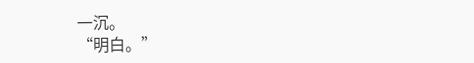一沉。
“明白。”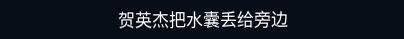贺英杰把水囊丢给旁边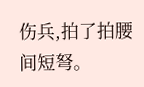伤兵,拍了拍腰间短弩。